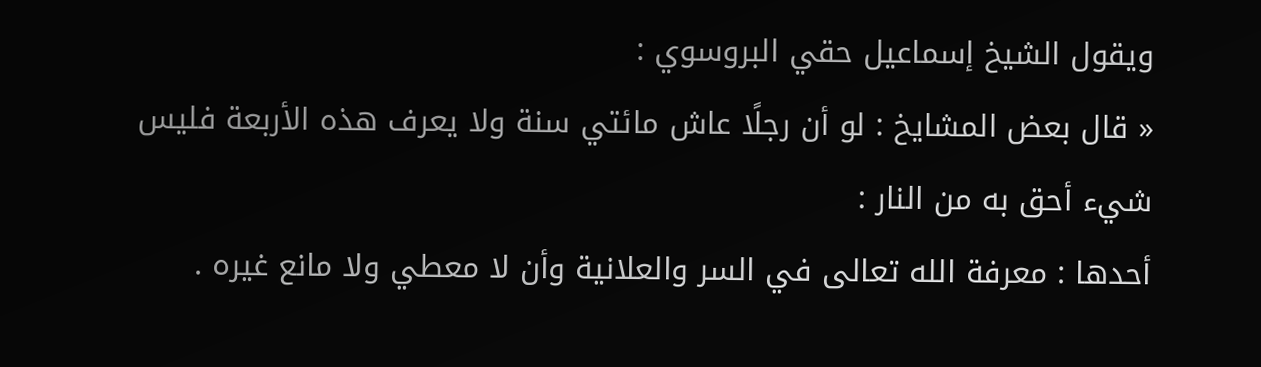ويقول الشيخ إسماعيل حقي البروسوي :
« قال بعض المشايخ : لو أن رجلًا عاش مائتي سنة ولا يعرف هذه الأربعة فليس شيء أحق به من النار :
أحدها : معرفة الله تعالى في السر والعلانية وأن لا معطي ولا مانع غيره .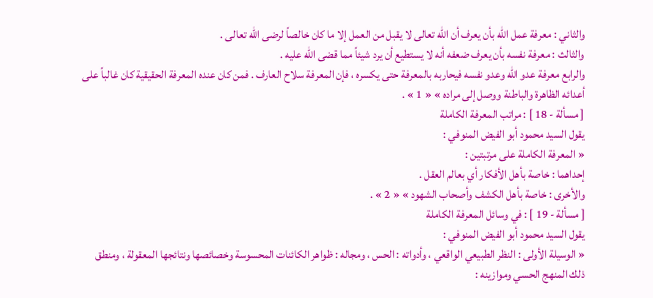والثاني : معرفة عمل الله بأن يعرف أن الله تعالى لا يقبل من العمل إلا ما كان خالصاً لرضى الله تعالى .
والثالث : معرفة نفسه بأن يعرف ضعفه أنه لا يستطيع أن يرد شيئاً مما قضى الله عليه .
والرابع معرفة عدو الله وعدو نفسه فيحاربه بالمعرفة حتى يكسره ، فإن المعرفة سلاح العارف . فمن كان عنده المعرفة الحقيقية كان غالباً على أعدائه الظاهرة والباطنة ووصل إلى مراده » « 1 » .
[ مسألة - 18 ] : مراتب المعرفة الكاملة
يقول السيد محمود أبو الفيض المنوفي :
« المعرفة الكاملة على مرتبتين :
إحداهما : خاصة بأهل الأفكار أي بعالم العقل .
والأخرى : خاصة بأهل الكشف وأصحاب الشهود » « 2 » .
[ مسألة - 19 ] : في وسائل المعرفة الكاملة
يقول السيد محمود أبو الفيض المنوفي :
« الوسيلة الأولى : النظر الطبيعي الواقعي ، وأدواته : الحس ، ومجاله : ظواهر الكائنات المحسوسة وخصائصها ونتائجها المعقولة ، ومنطق ذلك المنهج الحسي وموازينه :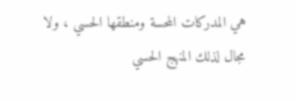هي المدركات المحسة ومنطقها الحسي ، ولا مجال لذلك المنهج الحسي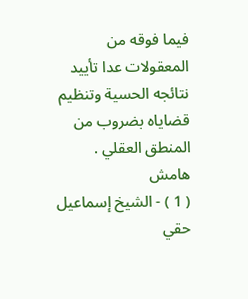فيما فوقه من المعقولات عدا تأييد نتائجه الحسية وتنظيم قضاياه بضروب من المنطق العقلي .
هامش
( 1 ) - الشيخ إسماعيل حقي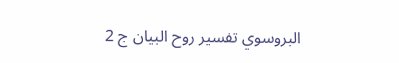البروسوي تفسير روح البيان ج 2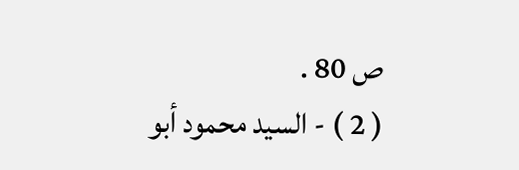ص 80 .
( 2 ) - السيد محمود أبو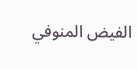الفيض المنوفي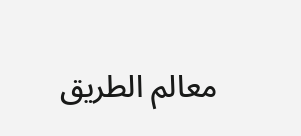معالم الطريق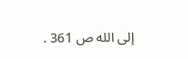إلى الله ص 361 .